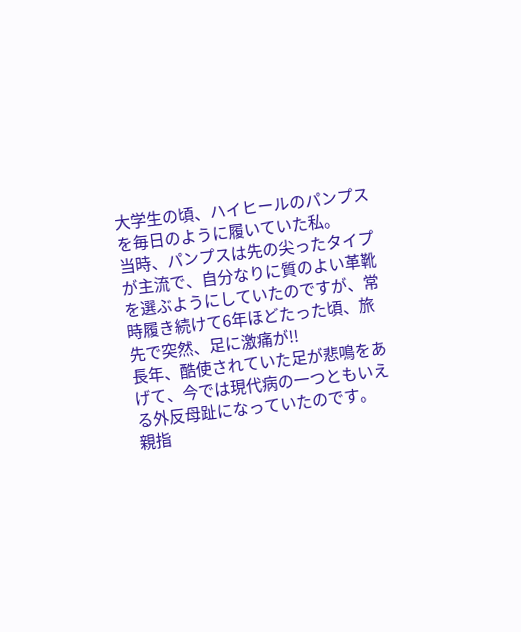大学生の頃、ハイヒールのパンプスを毎日のように履いていた私。
当時、パンプスは先の尖ったタイプが主流で、自分なりに質のよい革靴を選ぶようにしていたのですが、常時履き続けて6年ほどたった頃、旅先で突然、足に激痛が!!
長年、酷使されていた足が悲鳴をあげて、今では現代病の一つともいえる外反母趾になっていたのです。
親指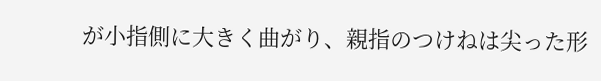が小指側に大きく曲がり、親指のつけねは尖った形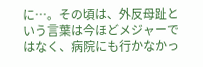に…。その頃は、外反母趾という言葉は今ほどメジャーではなく、病院にも行かなかっ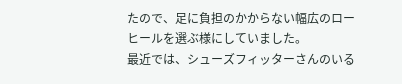たので、足に負担のかからない幅広のローヒールを選ぶ様にしていました。
最近では、シューズフィッターさんのいる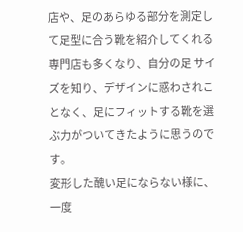店や、足のあらゆる部分を測定して足型に合う靴を紹介してくれる専門店も多くなり、自分の足 サイズを知り、デザインに惑わされことなく、足にフィットする靴を選ぶ力がついてきたように思うのです。
変形した醜い足にならない様に、 一度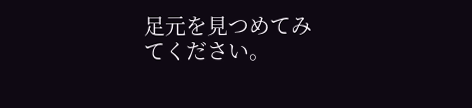足元を見つめてみてください。